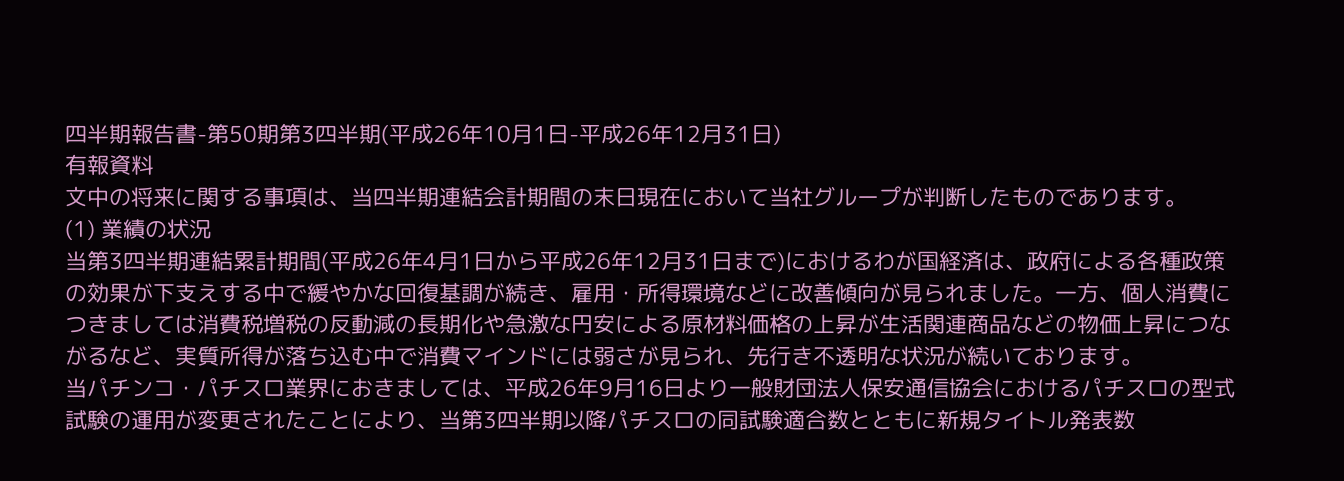四半期報告書-第50期第3四半期(平成26年10月1日-平成26年12月31日)
有報資料
文中の将来に関する事項は、当四半期連結会計期間の末日現在において当社グループが判断したものであります。
(1) 業績の状況
当第3四半期連結累計期間(平成26年4月1日から平成26年12月31日まで)におけるわが国経済は、政府による各種政策の効果が下支えする中で緩やかな回復基調が続き、雇用・所得環境などに改善傾向が見られました。一方、個人消費につきましては消費税増税の反動減の長期化や急激な円安による原材料価格の上昇が生活関連商品などの物価上昇につながるなど、実質所得が落ち込む中で消費マインドには弱さが見られ、先行き不透明な状況が続いております。
当パチンコ・パチスロ業界におきましては、平成26年9月16日より一般財団法人保安通信協会におけるパチスロの型式試験の運用が変更されたことにより、当第3四半期以降パチスロの同試験適合数とともに新規タイトル発表数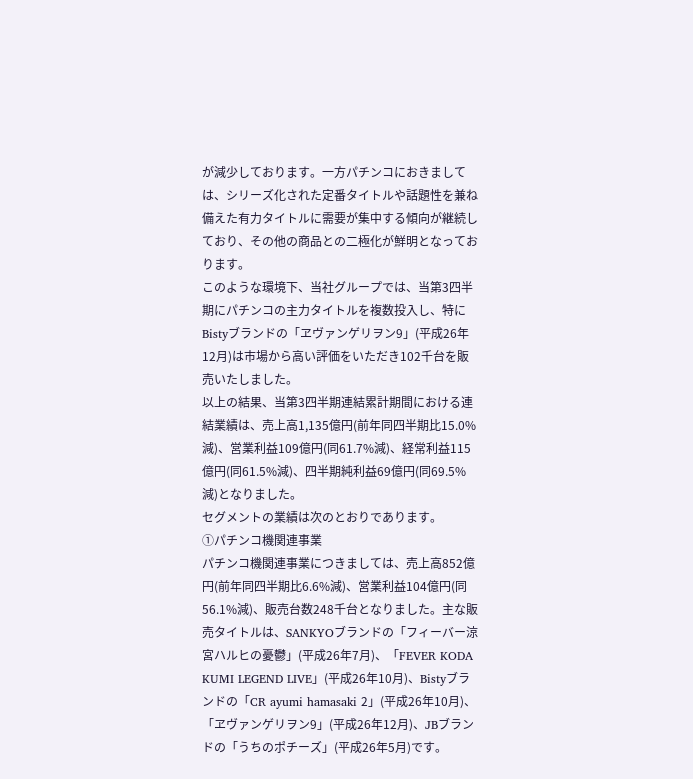が減少しております。一方パチンコにおきましては、シリーズ化された定番タイトルや話題性を兼ね備えた有力タイトルに需要が集中する傾向が継続しており、その他の商品との二極化が鮮明となっております。
このような環境下、当社グループでは、当第3四半期にパチンコの主力タイトルを複数投入し、特にBistyブランドの「ヱヴァンゲリヲン9」(平成26年12月)は市場から高い評価をいただき102千台を販売いたしました。
以上の結果、当第3四半期連結累計期間における連結業績は、売上高1,135億円(前年同四半期比15.0%減)、営業利益109億円(同61.7%減)、経常利益115億円(同61.5%減)、四半期純利益69億円(同69.5%減)となりました。
セグメントの業績は次のとおりであります。
①パチンコ機関連事業
パチンコ機関連事業につきましては、売上高852億円(前年同四半期比6.6%減)、営業利益104億円(同56.1%減)、販売台数248千台となりました。主な販売タイトルは、SANKYOブランドの「フィーバー涼宮ハルヒの憂鬱」(平成26年7月)、「FEVER KODA KUMI LEGEND LIVE」(平成26年10月)、Bistyブランドの「CR ayumi hamasaki 2」(平成26年10月)、「ヱヴァンゲリヲン9」(平成26年12月)、JBブランドの「うちのポチーズ」(平成26年5月)です。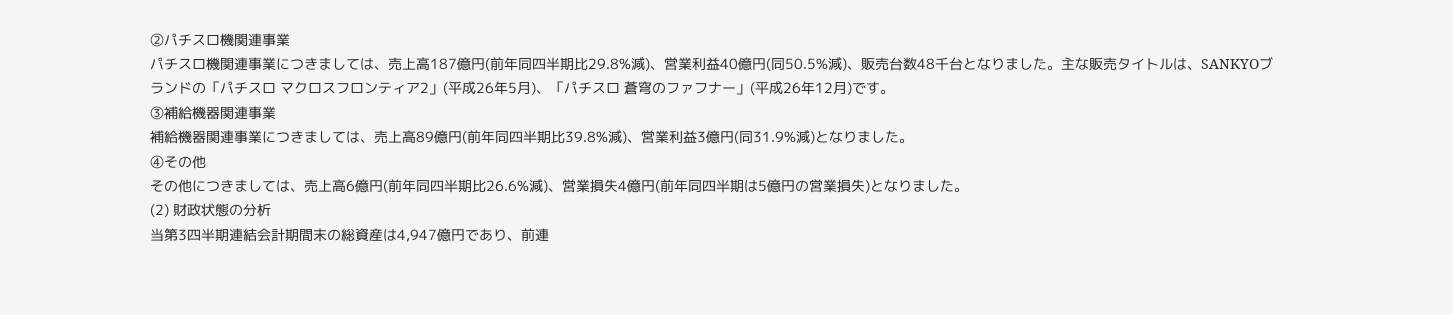②パチスロ機関連事業
パチスロ機関連事業につきましては、売上高187億円(前年同四半期比29.8%減)、営業利益40億円(同50.5%減)、販売台数48千台となりました。主な販売タイトルは、SANKYOブランドの「パチスロ マクロスフロンティア2」(平成26年5月)、「パチスロ 蒼穹のファフナー」(平成26年12月)です。
③補給機器関連事業
補給機器関連事業につきましては、売上高89億円(前年同四半期比39.8%減)、営業利益3億円(同31.9%減)となりました。
④その他
その他につきましては、売上高6億円(前年同四半期比26.6%減)、営業損失4億円(前年同四半期は5億円の営業損失)となりました。
(2) 財政状態の分析
当第3四半期連結会計期間末の総資産は4,947億円であり、前連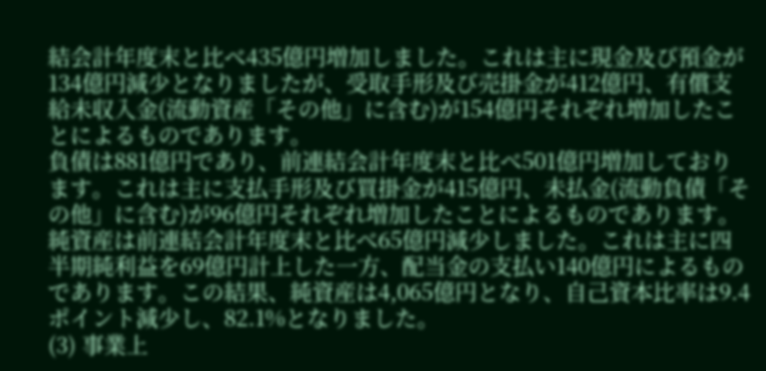結会計年度末と比べ435億円増加しました。これは主に現金及び預金が134億円減少となりましたが、受取手形及び売掛金が412億円、有償支給未収入金(流動資産「その他」に含む)が154億円それぞれ増加したことによるものであります。
負債は881億円であり、前連結会計年度末と比べ501億円増加しております。これは主に支払手形及び買掛金が415億円、未払金(流動負債「その他」に含む)が96億円それぞれ増加したことによるものであります。
純資産は前連結会計年度末と比べ65億円減少しました。これは主に四半期純利益を69億円計上した一方、配当金の支払い140億円によるものであります。この結果、純資産は4,065億円となり、自己資本比率は9.4ポイント減少し、82.1%となりました。
(3) 事業上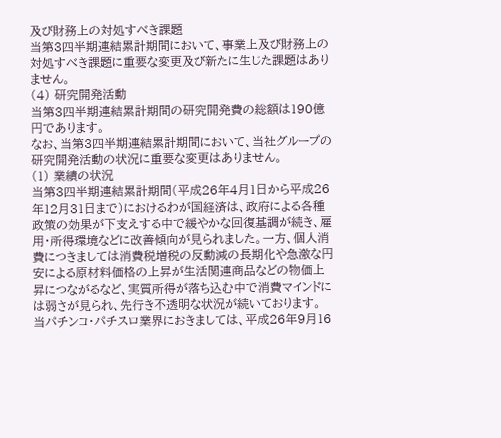及び財務上の対処すべき課題
当第3四半期連結累計期間において、事業上及び財務上の対処すべき課題に重要な変更及び新たに生じた課題はありません。
(4) 研究開発活動
当第3四半期連結累計期間の研究開発費の総額は190億円であります。
なお、当第3四半期連結累計期間において、当社グループの研究開発活動の状況に重要な変更はありません。
(1) 業績の状況
当第3四半期連結累計期間(平成26年4月1日から平成26年12月31日まで)におけるわが国経済は、政府による各種政策の効果が下支えする中で緩やかな回復基調が続き、雇用・所得環境などに改善傾向が見られました。一方、個人消費につきましては消費税増税の反動減の長期化や急激な円安による原材料価格の上昇が生活関連商品などの物価上昇につながるなど、実質所得が落ち込む中で消費マインドには弱さが見られ、先行き不透明な状況が続いております。
当パチンコ・パチスロ業界におきましては、平成26年9月16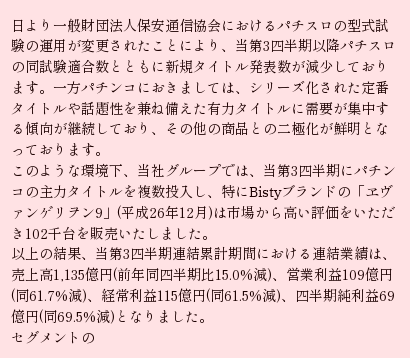日より一般財団法人保安通信協会におけるパチスロの型式試験の運用が変更されたことにより、当第3四半期以降パチスロの同試験適合数とともに新規タイトル発表数が減少しております。一方パチンコにおきましては、シリーズ化された定番タイトルや話題性を兼ね備えた有力タイトルに需要が集中する傾向が継続しており、その他の商品との二極化が鮮明となっております。
このような環境下、当社グループでは、当第3四半期にパチンコの主力タイトルを複数投入し、特にBistyブランドの「ヱヴァンゲリヲン9」(平成26年12月)は市場から高い評価をいただき102千台を販売いたしました。
以上の結果、当第3四半期連結累計期間における連結業績は、売上高1,135億円(前年同四半期比15.0%減)、営業利益109億円(同61.7%減)、経常利益115億円(同61.5%減)、四半期純利益69億円(同69.5%減)となりました。
セグメントの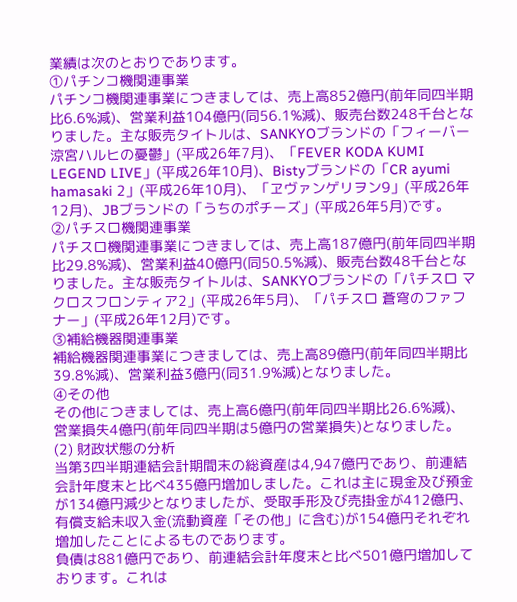業績は次のとおりであります。
①パチンコ機関連事業
パチンコ機関連事業につきましては、売上高852億円(前年同四半期比6.6%減)、営業利益104億円(同56.1%減)、販売台数248千台となりました。主な販売タイトルは、SANKYOブランドの「フィーバー涼宮ハルヒの憂鬱」(平成26年7月)、「FEVER KODA KUMI LEGEND LIVE」(平成26年10月)、Bistyブランドの「CR ayumi hamasaki 2」(平成26年10月)、「ヱヴァンゲリヲン9」(平成26年12月)、JBブランドの「うちのポチーズ」(平成26年5月)です。
②パチスロ機関連事業
パチスロ機関連事業につきましては、売上高187億円(前年同四半期比29.8%減)、営業利益40億円(同50.5%減)、販売台数48千台となりました。主な販売タイトルは、SANKYOブランドの「パチスロ マクロスフロンティア2」(平成26年5月)、「パチスロ 蒼穹のファフナー」(平成26年12月)です。
③補給機器関連事業
補給機器関連事業につきましては、売上高89億円(前年同四半期比39.8%減)、営業利益3億円(同31.9%減)となりました。
④その他
その他につきましては、売上高6億円(前年同四半期比26.6%減)、営業損失4億円(前年同四半期は5億円の営業損失)となりました。
(2) 財政状態の分析
当第3四半期連結会計期間末の総資産は4,947億円であり、前連結会計年度末と比べ435億円増加しました。これは主に現金及び預金が134億円減少となりましたが、受取手形及び売掛金が412億円、有償支給未収入金(流動資産「その他」に含む)が154億円それぞれ増加したことによるものであります。
負債は881億円であり、前連結会計年度末と比べ501億円増加しております。これは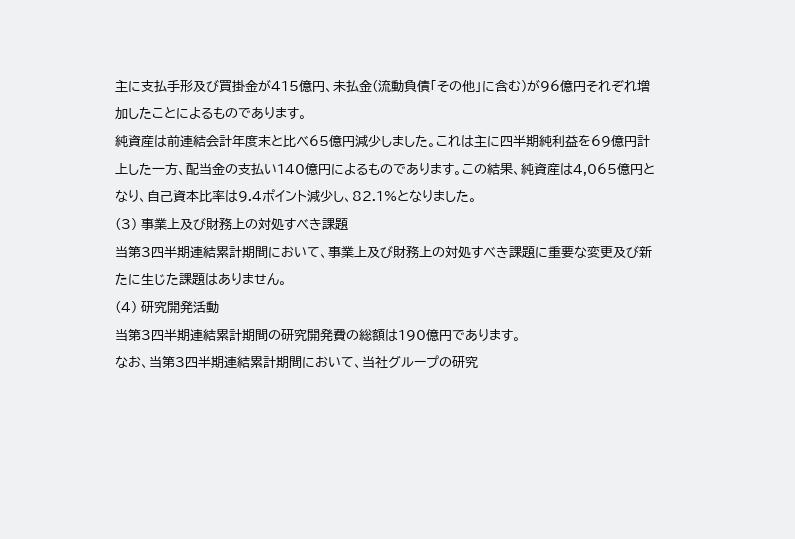主に支払手形及び買掛金が415億円、未払金(流動負債「その他」に含む)が96億円それぞれ増加したことによるものであります。
純資産は前連結会計年度末と比べ65億円減少しました。これは主に四半期純利益を69億円計上した一方、配当金の支払い140億円によるものであります。この結果、純資産は4,065億円となり、自己資本比率は9.4ポイント減少し、82.1%となりました。
(3) 事業上及び財務上の対処すべき課題
当第3四半期連結累計期間において、事業上及び財務上の対処すべき課題に重要な変更及び新たに生じた課題はありません。
(4) 研究開発活動
当第3四半期連結累計期間の研究開発費の総額は190億円であります。
なお、当第3四半期連結累計期間において、当社グループの研究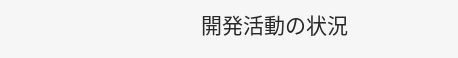開発活動の状況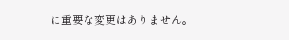に重要な変更はありません。